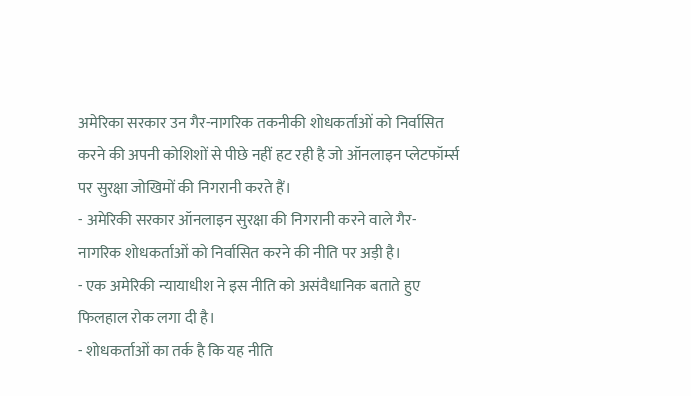अमेरिका सरकार उन गैर-नागरिक तकनीकी शोधकर्ताओं को निर्वासित करने की अपनी कोशिशों से पीछे नहीं हट रही है जो ऑनलाइन प्लेटफॉर्म्स पर सुरक्षा जोखिमों की निगरानी करते हैं।
- अमेरिकी सरकार ऑनलाइन सुरक्षा की निगरानी करने वाले गैर-नागरिक शोधकर्ताओं को निर्वासित करने की नीति पर अड़ी है।
- एक अमेरिकी न्यायाधीश ने इस नीति को असंवैधानिक बताते हुए फिलहाल रोक लगा दी है।
- शोधकर्ताओं का तर्क है कि यह नीति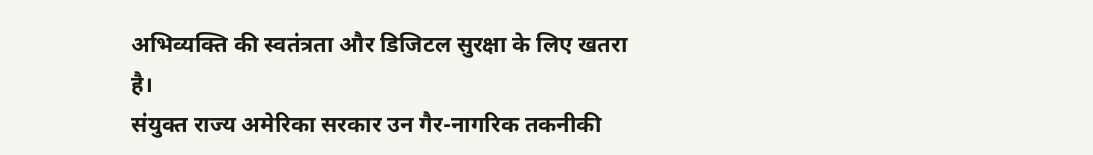अभिव्यक्ति की स्वतंत्रता और डिजिटल सुरक्षा के लिए खतरा है।
संयुक्त राज्य अमेरिका सरकार उन गैर-नागरिक तकनीकी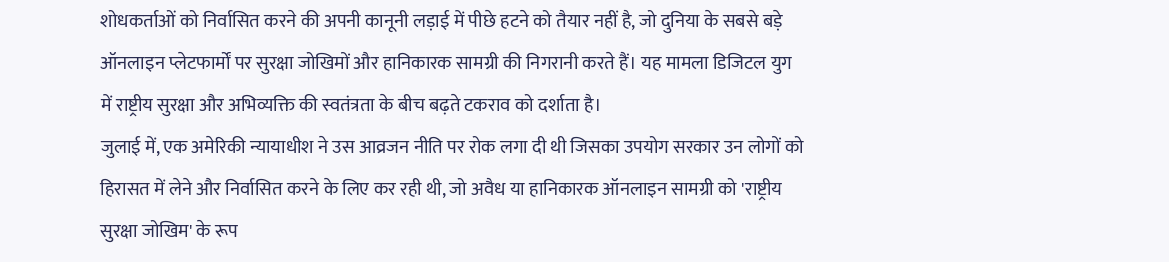शोधकर्ताओं को निर्वासित करने की अपनी कानूनी लड़ाई में पीछे हटने को तैयार नहीं है, जो दुनिया के सबसे बड़े ऑनलाइन प्लेटफार्मों पर सुरक्षा जोखिमों और हानिकारक सामग्री की निगरानी करते हैं। यह मामला डिजिटल युग में राष्ट्रीय सुरक्षा और अभिव्यक्ति की स्वतंत्रता के बीच बढ़ते टकराव को दर्शाता है।
जुलाई में, एक अमेरिकी न्यायाधीश ने उस आव्रजन नीति पर रोक लगा दी थी जिसका उपयोग सरकार उन लोगों को हिरासत में लेने और निर्वासित करने के लिए कर रही थी, जो अवैध या हानिकारक ऑनलाइन सामग्री को 'राष्ट्रीय सुरक्षा जोखिम' के रूप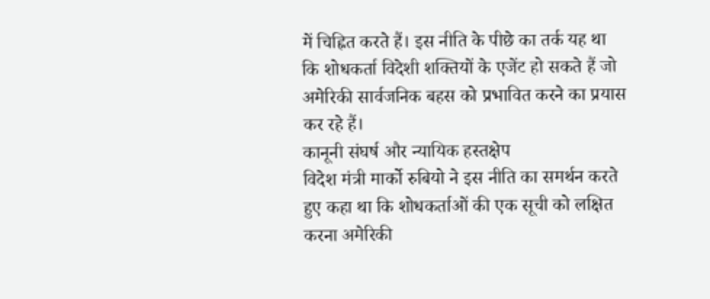में चिह्नित करते हैं। इस नीति के पीछे का तर्क यह था कि शोधकर्ता विदेशी शक्तियों के एजेंट हो सकते हैं जो अमेरिकी सार्वजनिक बहस को प्रभावित करने का प्रयास कर रहे हैं।
कानूनी संघर्ष और न्यायिक हस्तक्षेप
विदेश मंत्री मार्को रुबियो ने इस नीति का समर्थन करते हुए कहा था कि शोधकर्ताओं की एक सूची को लक्षित करना अमेरिकी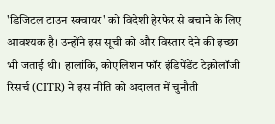'डिजिटल टाउन स्क्वायर' को विदेशी हेरफेर से बचाने के लिए आवश्यक है। उन्होंने इस सूची को और विस्तार देने की इच्छा भी जताई थी। हालांकि, कोएलिशन फॉर इंडिपेंडेंट टेक्नोलॉजी रिसर्च (CITR) ने इस नीति को अदालत में चुनौती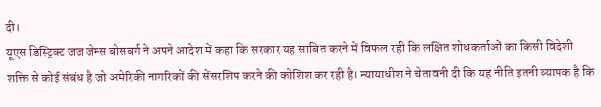दी।
यूएस डिस्ट्रिक्ट जज जेम्स बोसबर्ग ने अपने आदेश में कहा कि सरकार यह साबित करने में विफल रही कि लक्षित शोधकर्ताओं का किसी विदेशी शक्ति से कोई संबंध है जो अमेरिकी नागरिकों की सेंसरशिप करने की कोशिश कर रही है। न्यायाधीश ने चेतावनी दी कि यह नीति इतनी व्यापक है कि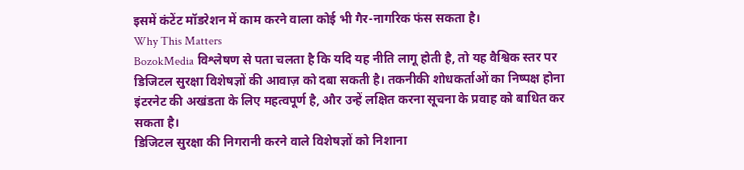इसमें कंटेंट मॉडरेशन में काम करने वाला कोई भी गैर-नागरिक फंस सकता है।
Why This Matters
BozokMedia विश्लेषण से पता चलता है कि यदि यह नीति लागू होती है, तो यह वैश्विक स्तर पर डिजिटल सुरक्षा विशेषज्ञों की आवाज़ को दबा सकती है। तकनीकी शोधकर्ताओं का निष्पक्ष होना इंटरनेट की अखंडता के लिए महत्वपूर्ण है, और उन्हें लक्षित करना सूचना के प्रवाह को बाधित कर सकता है।
डिजिटल सुरक्षा की निगरानी करने वाले विशेषज्ञों को निशाना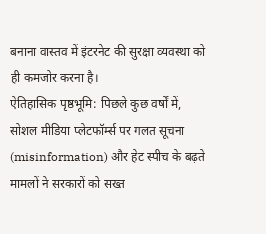बनाना वास्तव में इंटरनेट की सुरक्षा व्यवस्था को ही कमजोर करना है।
ऐतिहासिक पृष्ठभूमि: पिछले कुछ वर्षों में, सोशल मीडिया प्लेटफॉर्म्स पर गलत सूचना (misinformation) और हेट स्पीच के बढ़ते मामलों ने सरकारों को सख्त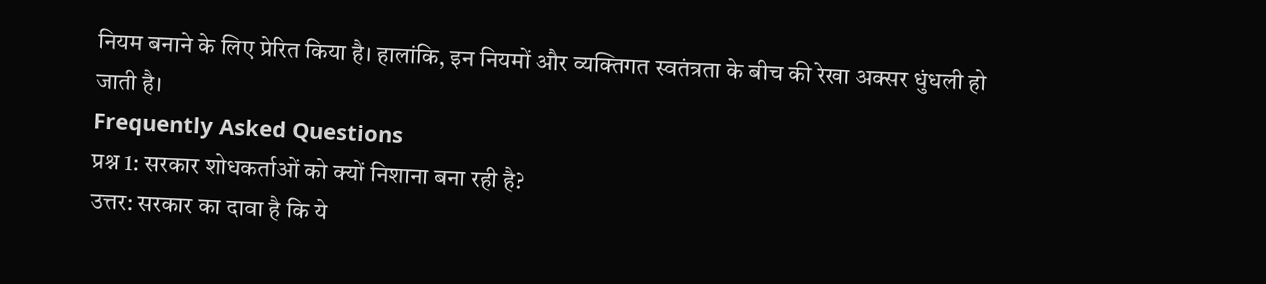नियम बनाने के लिए प्रेरित किया है। हालांकि, इन नियमों और व्यक्तिगत स्वतंत्रता के बीच की रेखा अक्सर धुंधली हो जाती है।
Frequently Asked Questions
प्रश्न 1: सरकार शोधकर्ताओं को क्यों निशाना बना रही है?
उत्तर: सरकार का दावा है कि ये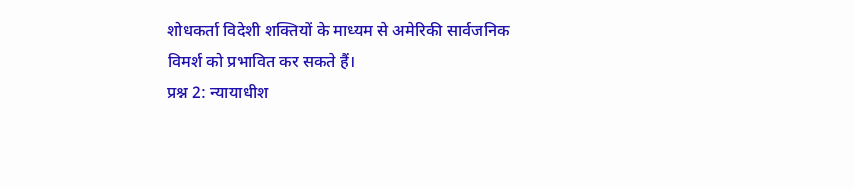शोधकर्ता विदेशी शक्तियों के माध्यम से अमेरिकी सार्वजनिक विमर्श को प्रभावित कर सकते हैं।
प्रश्न 2: न्यायाधीश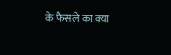के फैसले का क्या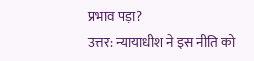प्रभाव पड़ा?
उत्तर: न्यायाधीश ने इस नीति को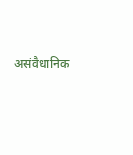असंवैधानिक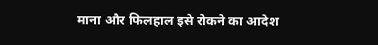माना और फिलहाल इसे रोकने का आदेश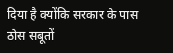दिया है क्योंकि सरकार के पास ठोस सबूतों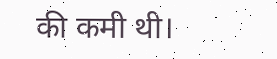की कमी थी।